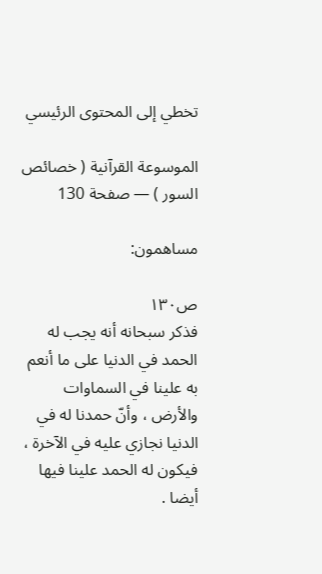تخطي إلى المحتوى الرئيسي

الموسوعة القرآنية ( خصائص السور ) — صفحة 130

مساهمون:

ص١٣٠
فذكر سبحانه أنه يجب له الحمد في الدنيا على ما أنعم به علينا في السماوات والأرض ، وأنّ حمدنا له في الدنيا نجازي عليه في الآخرة ، فيكون له الحمد علينا فيها أيضا .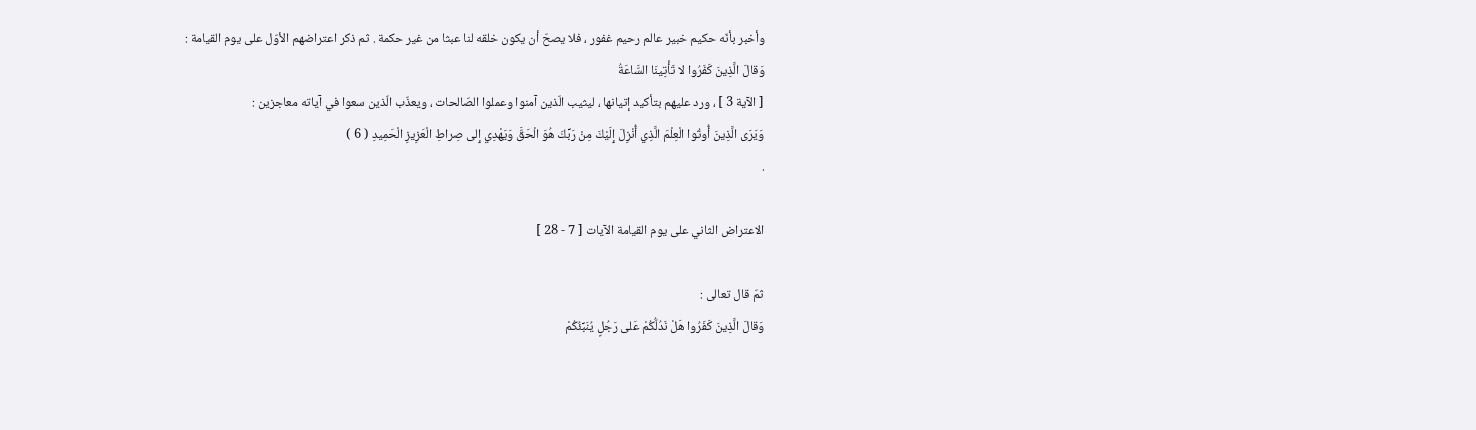وأخبر بأنّه حكيم خبير عالم رحيم غفور ، فلا يصحّ أن يكون خلقه لنا عبثا من غير حكمة . ثم ذكر اعتراضهم الأوّل على يوم القيامة :
وَقالَ الَّذِينَ كَفَرُوا لا تَأْتِينَا السَّاعَةُ
[ الآية 3 ] ، ورد عليهم بتأكيد إتيانها ، ليثيب الّذين آمنوا وعملوا الصّالحات ، ويعذّب الّذين سعوا في آياته معاجزين :
وَيَرَى الَّذِينَ أُوتُوا الْعِلْمَ الَّذِي أُنْزِلَ إِلَيْكَ مِنْ رَبِّكَ هُوَ الْحَقَّ وَيَهْدِي إِلى صِراطِ الْعَزِيزِ الْحَمِيدِ ( 6 )
.

الاعتراض الثاني على يوم القيامة الآيات [ 7 - 28 ]

ثمّ قال تعالى :
وَقالَ الَّذِينَ كَفَرُوا هَلْ نَدُلُّكُمْ عَلى رَجُلٍ يُنَبِّئُكُمْ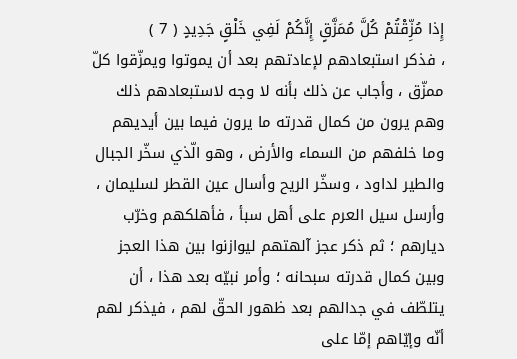إِذا مُزِّقْتُمْ كُلَّ مُمَزَّقٍ إِنَّكُمْ لَفِي خَلْقٍ جَدِيدٍ ( 7 )
، فذكر استبعادهم لإعادتهم بعد أن يموتوا ويمزّقوا كلّ ممزّق ، وأجاب عن ذلك بأنه لا وجه لاستبعادهم ذلك وهم يرون من كمال قدرته ما يرون فيما بين أيديهم وما خلفهم من السماء والأرض ، وهو الّذي سخّر الجبال والطير لداود ، وسخّر الريح وأسال عين القطر لسليمان ، وأرسل سيل العرم على أهل سبأ ، فأهلكهم وخرّب ديارهم ؛ ثم ذكر عجز آلهتهم ليوازنوا بين هذا العجز وبين كمال قدرته سبحانه ؛ وأمر نبيّه بعد هذا ، أن يتلطّف في جدالهم بعد ظهور الحقّ لهم ، فيذكر لهم أنّه وإيّاهم إمّا على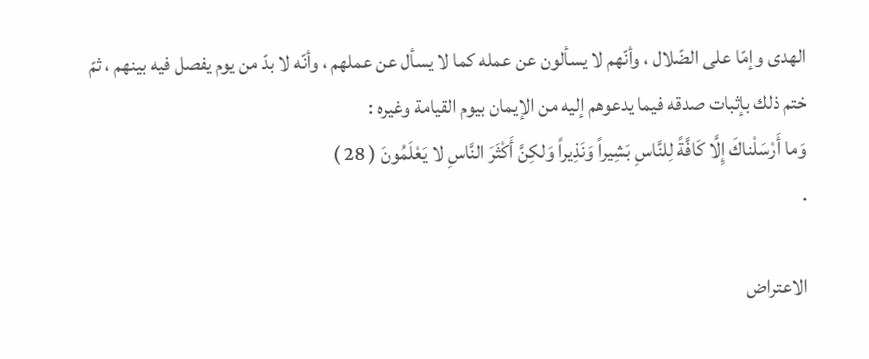الهدى وإمّا على الضّلال ، وأنّهم لا يسألون عن عمله كما لا يسأل عن عملهم ، وأنّه لا بدّ من يوم يفصل فيه بينهم ، ثمّ ختم ذلك بإثبات صدقه فيما يدعوهم إليه من الإيمان بيوم القيامة وغيره :
وَما أَرْسَلْناكَ إِلَّا كَافَّةً لِلنَّاسِ بَشِيراً وَنَذِيراً وَلكِنَّ أَكْثَرَ النَّاسِ لا يَعْلَمُونَ ( 28 )
.

الاعتراض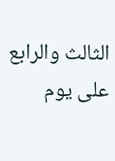الثالث والرابع على يوم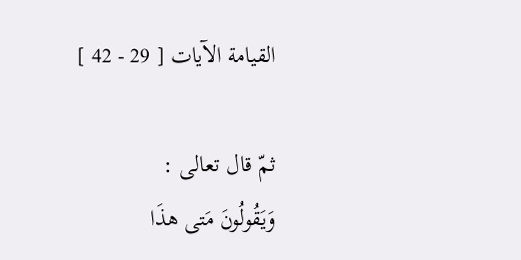القيامة الآيات [ 29 - 42 ]

ثمّ قال تعالى :
وَيَقُولُونَ مَتى هذَا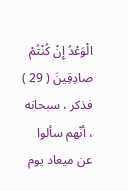الْوَعْدُ إِنْ كُنْتُمْ صادِقِينَ ( 29 )
فذكر ، سبحانه ، أنّهم سألوا عن ميعاد يوم